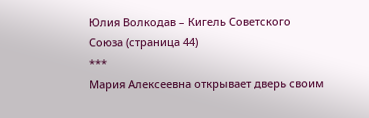Юлия Волкодав – Кигель Советского Союза (страница 44)
***
Мария Алексеевна открывает дверь своим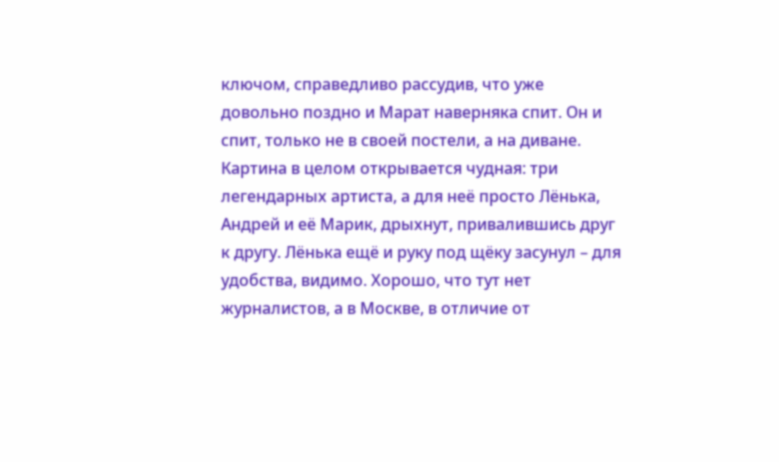ключом, справедливо рассудив, что уже довольно поздно и Марат наверняка спит. Он и спит, только не в своей постели, а на диване. Картина в целом открывается чудная: три легендарных артиста, а для неё просто Лёнька, Андрей и её Марик, дрыхнут, привалившись друг к другу. Лёнька ещё и руку под щёку засунул – для удобства, видимо. Хорошо, что тут нет журналистов, а в Москве, в отличие от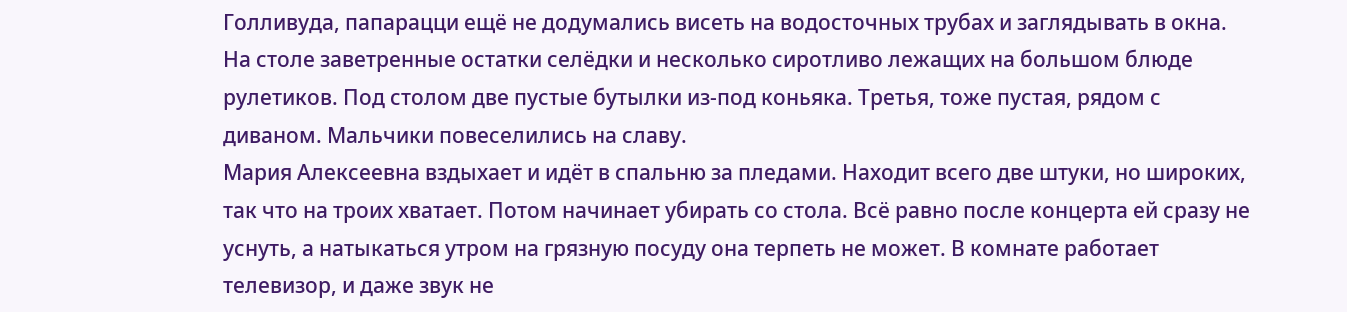Голливуда, папарацци ещё не додумались висеть на водосточных трубах и заглядывать в окна.
На столе заветренные остатки селёдки и несколько сиротливо лежащих на большом блюде рулетиков. Под столом две пустые бутылки из-под коньяка. Третья, тоже пустая, рядом с диваном. Мальчики повеселились на славу.
Мария Алексеевна вздыхает и идёт в спальню за пледами. Находит всего две штуки, но широких, так что на троих хватает. Потом начинает убирать со стола. Всё равно после концерта ей сразу не уснуть, а натыкаться утром на грязную посуду она терпеть не может. В комнате работает телевизор, и даже звук не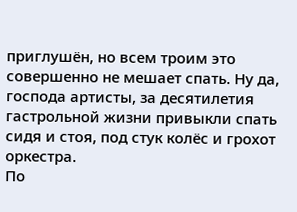приглушён, но всем троим это совершенно не мешает спать. Ну да, господа артисты, за десятилетия гастрольной жизни привыкли спать сидя и стоя, под стук колёс и грохот оркестра.
По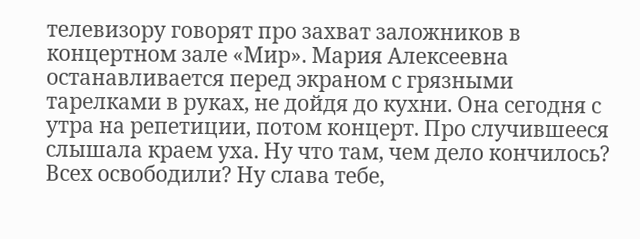телевизору говорят про захват заложников в концертном зале «Мир». Мария Алексеевна останавливается перед экраном с грязными тарелками в руках, не дойдя до кухни. Она сегодня с утра на репетиции, потом концерт. Про случившееся слышала краем уха. Ну что там, чем дело кончилось? Всех освободили? Ну слава тебе,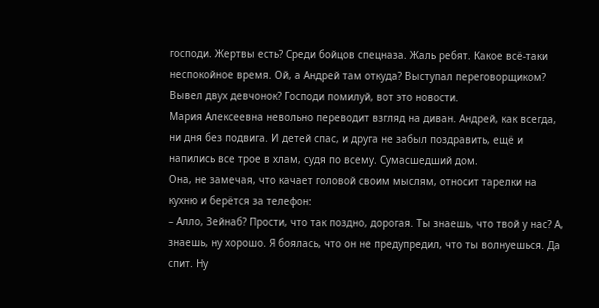господи. Жертвы есть? Среди бойцов спецназа. Жаль ребят. Какое всё-таки неспокойное время. Ой, а Андрей там откуда? Выступал переговорщиком? Вывел двух девчонок? Господи помилуй, вот это новости.
Мария Алексеевна невольно переводит взгляд на диван. Андрей, как всегда, ни дня без подвига. И детей спас, и друга не забыл поздравить, ещё и напились все трое в хлам, судя по всему. Сумасшедший дом.
Она, не замечая, что качает головой своим мыслям, относит тарелки на кухню и берётся за телефон:
– Алло, Зейнаб? Прости, что так поздно, дорогая. Ты знаешь, что твой у нас? А, знаешь, ну хорошо. Я боялась, что он не предупредил, что ты волнуешься. Да спит. Ну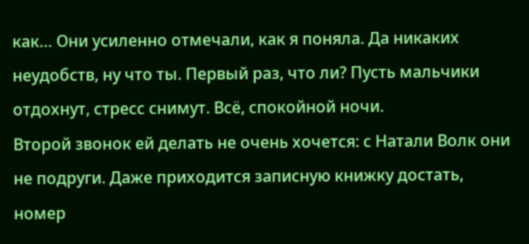как… Они усиленно отмечали, как я поняла. Да никаких неудобств, ну что ты. Первый раз, что ли? Пусть мальчики отдохнут, стресс снимут. Всё, спокойной ночи.
Второй звонок ей делать не очень хочется: с Натали Волк они не подруги. Даже приходится записную книжку достать, номер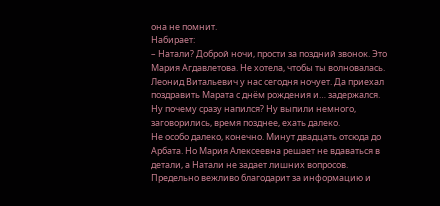она не помнит.
Набирает:
– Натали? Доброй ночи, прости за поздний звонок. Это Мария Агдавлетова. Не хотела, чтобы ты волновалась. Леонид Витальевич у нас сегодня ночует. Да приехал поздравить Марата с днём рождения и… задержался. Ну почему сразу напился? Ну выпили немного, заговорились, время позднее, ехать далеко.
Не особо далеко, конечно. Минут двадцать отсюда до Арбата. Но Мария Алексеевна решает не вдаваться в детали, а Натали не задает лишних вопросов. Предельно вежливо благодарит за информацию и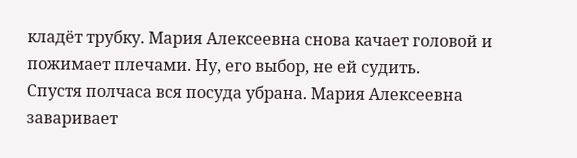кладёт трубку. Мария Алексеевна снова качает головой и пожимает плечами. Ну, его выбор, не ей судить.
Спустя полчаса вся посуда убрана. Мария Алексеевна заваривает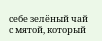себе зелёный чай с мятой, который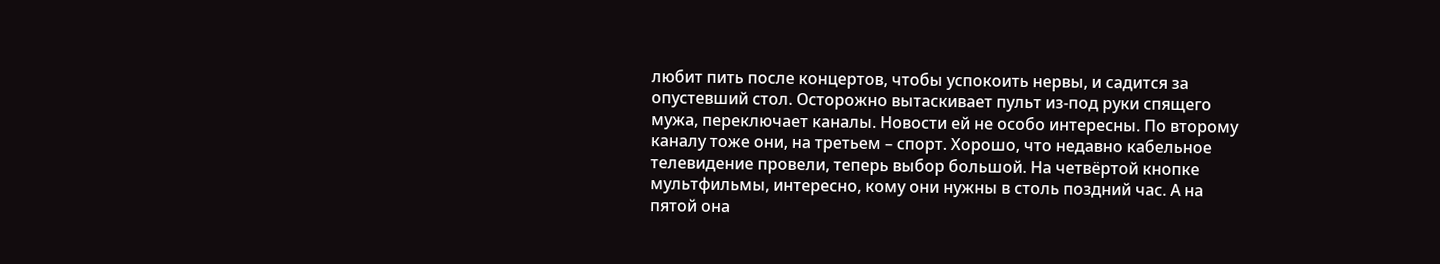любит пить после концертов, чтобы успокоить нервы, и садится за опустевший стол. Осторожно вытаскивает пульт из-под руки спящего мужа, переключает каналы. Новости ей не особо интересны. По второму каналу тоже они, на третьем – спорт. Хорошо, что недавно кабельное телевидение провели, теперь выбор большой. На четвёртой кнопке мультфильмы, интересно, кому они нужны в столь поздний час. А на пятой она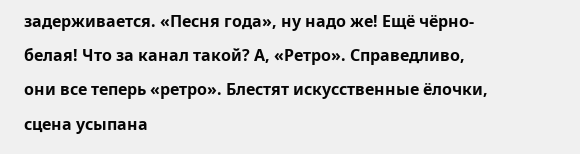задерживается. «Песня года», ну надо же! Ещё чёрно-белая! Что за канал такой? А, «Ретро». Справедливо, они все теперь «ретро». Блестят искусственные ёлочки, сцена усыпана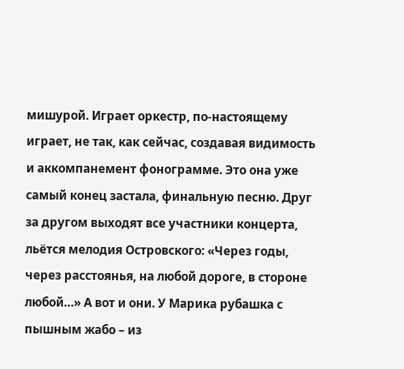мишурой. Играет оркестр, по-настоящему играет, не так, как сейчас, создавая видимость и аккомпанемент фонограмме. Это она уже самый конец застала, финальную песню. Друг за другом выходят все участники концерта, льётся мелодия Островского: «Через годы, через расстоянья, на любой дороге, в стороне любой…» А вот и они. У Марика рубашка с пышным жабо – из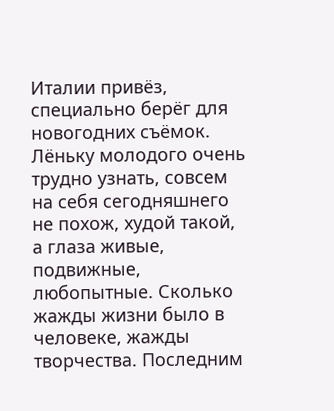Италии привёз, специально берёг для новогодних съёмок. Лёньку молодого очень трудно узнать, совсем на себя сегодняшнего не похож, худой такой, а глаза живые, подвижные, любопытные. Сколько жажды жизни было в человеке, жажды творчества. Последним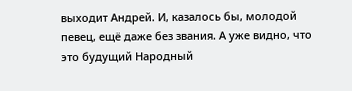выходит Андрей. И, казалось бы, молодой певец, ещё даже без звания. А уже видно, что это будущий Народный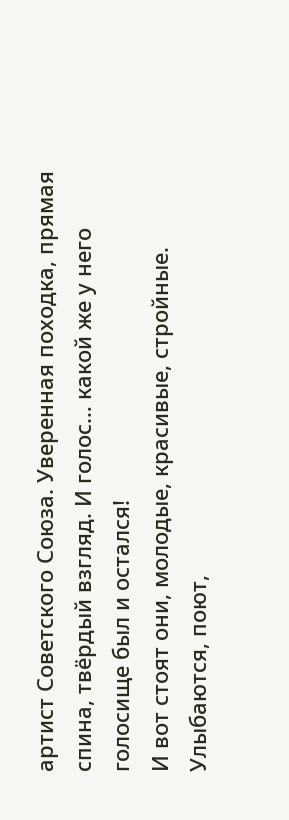артист Советского Союза. Уверенная походка, прямая спина, твёрдый взгляд. И голос… какой же у него голосище был и остался!
И вот стоят они, молодые, красивые, стройные. Улыбаются, поют,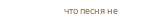что песня не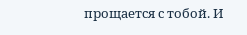прощается с тобой. И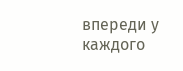впереди у каждого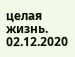целая жизнь.
02.12.2020